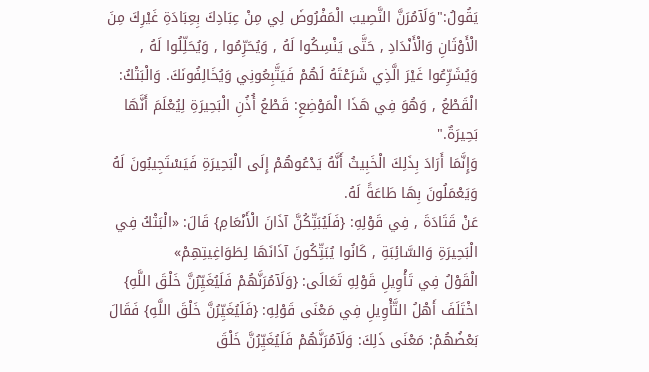يَقُولُ:"وَلَآمُرَنَّ النَّصِيبَ الْمَفْرُوضَ لِي مِنْ عِبَادِكَ بِعِبَادَةِ غَيْرِكَ مِنَ الْأَوْثَانِ وَالْأَنْدَادِ , حَتَّى يَنْسِكُوا لَهُ , وَيُحَرِّمُوا , وَيُحَلِّلُوا لَهُ , وَيُشَرِّعُوا غَيْرَ الَّذِي شَرَعْتَهُ لَهُمْ فَيَتَّبِعُونِي وَيُخَالِفُونَكَ. وَالْبَتْكُ: الْقَطْعُ , وَهُوَ فِي هَذَا الْمَوْضِعِ: قَطْعُ أُذُنِ الْبَحِيرَةِ لِيُعْلَمَ أَنَّهَا بَحِيرَةٌ."
وَإِنَّمَا أَرَادَ بِذَلِكَ الْخَبِيثُ أَنَّهُ يَدْعُوهُمْ إِلَى الْبَحِيرَةِ فَيَسْتَجِيبُونَ لَهُ وَيَعْمَلُونَ بِهَا طَاعَةً لَهُ.
عَنْ قَتَادَةَ , فِي قَوْلِهِ: {فَلَيُبَتِّكُنَّ آذَانَ الْأَنْعَامِ} قَالَ: «الْبَتْكُ فِي الْبَحِيرَةِ وَالسَّائِبَةِ , كَانُوا يُبَتِّكُونَ آذَانَهَا لِطَوَاغِيتِهِمْ»
الْقَوْلُ فِي تَأْوِيلِ قَوْلِهِ تَعَالَى: {وَلَآمُرَنَّهُمْ فَلَيُغَيِّرُنَّ خَلْقَ اللَّهِ}
اخْتَلَفَ أَهْلُ التَّأْوِيلِ فِي مَعْنَى قَوْلِهِ: {فَلَيُغَيِّرُنَّ خَلْقَ اللَّهِ} فَقَالَ بَعْضُهُمْ: مَعْنَى ذَلِكَ: وَلَآمُرَنَّهُمْ فَلَيُغَيِّرُنَّ خَلْقَ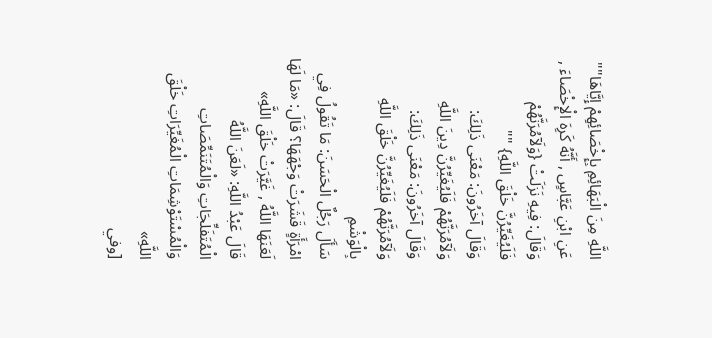اللَّهِ مِنَ الْبَهَائِمِ بِإِخْصَائِهِمْ إِيَّاهَا""
عَنِ ابْنِ عَبَّاسٍ , أَنَّهُ كَرِهَ الْإِخْصَاءَ , وَقَالَ: فِيهِ نَزَلَتْ {وَلَآمُرَنَّهُمْ فَلَيُغَيِّرُنَّ خَلْقَ اللَّهِ} ""
وَقَالَ آخَرُونَ: مَعْنَى ذَلِكَ: وَلَآمُرَنَّهُمْ فَلَيُغَيِّرُنَّ دِينَ اللَّهِ
وَقَالَ آخَرُونَ: مَعْنَى ذَلِكَ: وَلَآمُرَنَّهُمْ فَلَيُغَيِّرُنَّ خَلْقَ اللَّهِ بِالْوَشْمِ
سَأَلَ رَجُلٌ الْحَسَنَ: مَا تَقُولُ فِي امْرَأَةٍ قَشَرَتْ وَجْهَهَا؟ قَالَ: «مَا لَهَا لَعَنَهَا اللَّهُ , غَيَّرَتْ خَلْقَ اللَّهِ»
قَالَ عَبْدُ اللَّهِ: «لَعَنَ اللَّهُ الْمُتَفَلِّجَاتِ وَالْمُتَنَمِّصَاتِ وَالْمُسْتَوْشِمَاتِ الْمُغَيِّرَاتِ خَلْقَ اللَّهِ»
[وفي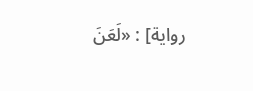رواية] : «لَعَنَ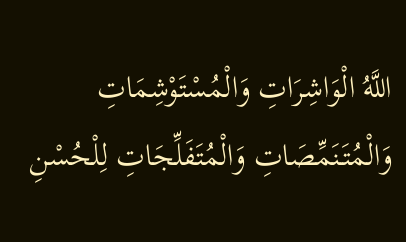اللَّهُ الْوَاشِرَاتِ وَالْمُسْتَوْشِمَاتِ وَالْمُتَنَمِّصَاتِ وَالْمُتَفَلِّجَاتِ لِلْحُسْنِ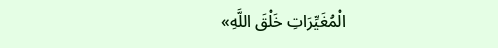الْمُغَيِّرَاتِ خَلْقَ اللَّهِ»